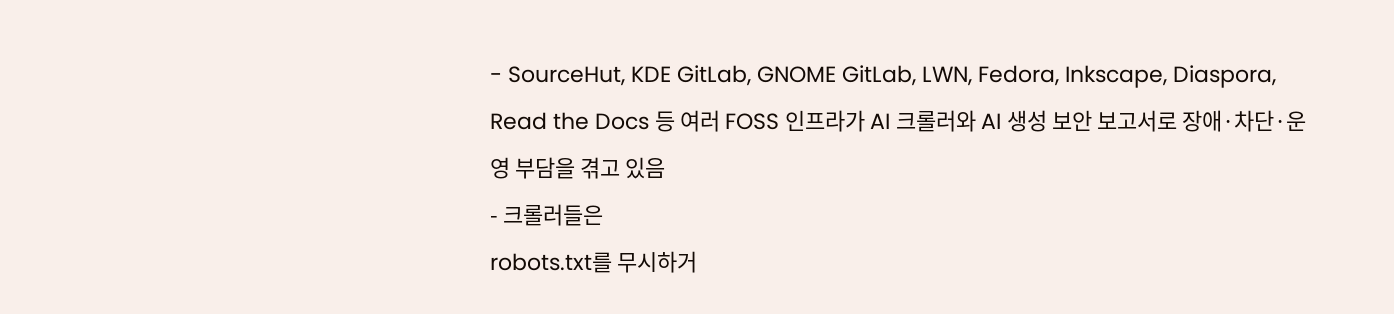- SourceHut, KDE GitLab, GNOME GitLab, LWN, Fedora, Inkscape, Diaspora, Read the Docs 등 여러 FOSS 인프라가 AI 크롤러와 AI 생성 보안 보고서로 장애·차단·운영 부담을 겪고 있음
- 크롤러들은
robots.txt를 무시하거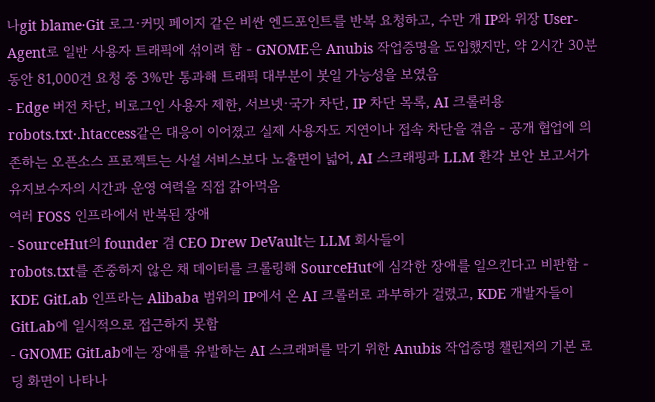나git blame·Git 로그·커밋 페이지 같은 비싼 엔드포인트를 반복 요청하고, 수만 개 IP와 위장 User-Agent로 일반 사용자 트래픽에 섞이려 함 - GNOME은 Anubis 작업증명을 도입했지만, 약 2시간 30분 동안 81,000건 요청 중 3%만 통과해 트래픽 대부분이 봇일 가능성을 보였음
- Edge 버전 차단, 비로그인 사용자 제한, 서브넷·국가 차단, IP 차단 목록, AI 크롤러용
robots.txt·.htaccess같은 대응이 이어졌고 실제 사용자도 지연이나 접속 차단을 겪음 - 공개 협업에 의존하는 오픈소스 프로젝트는 사설 서비스보다 노출면이 넓어, AI 스크래핑과 LLM 환각 보안 보고서가 유지보수자의 시간과 운영 여력을 직접 갉아먹음
여러 FOSS 인프라에서 반복된 장애
- SourceHut의 founder 겸 CEO Drew DeVault는 LLM 회사들이
robots.txt를 존중하지 않은 채 데이터를 크롤링해 SourceHut에 심각한 장애를 일으킨다고 비판함 - KDE GitLab 인프라는 Alibaba 범위의 IP에서 온 AI 크롤러로 과부하가 걸렸고, KDE 개발자들이 GitLab에 일시적으로 접근하지 못함
- GNOME GitLab에는 장애를 유발하는 AI 스크래퍼를 막기 위한 Anubis 작업증명 챌린저의 기본 로딩 화면이 나타나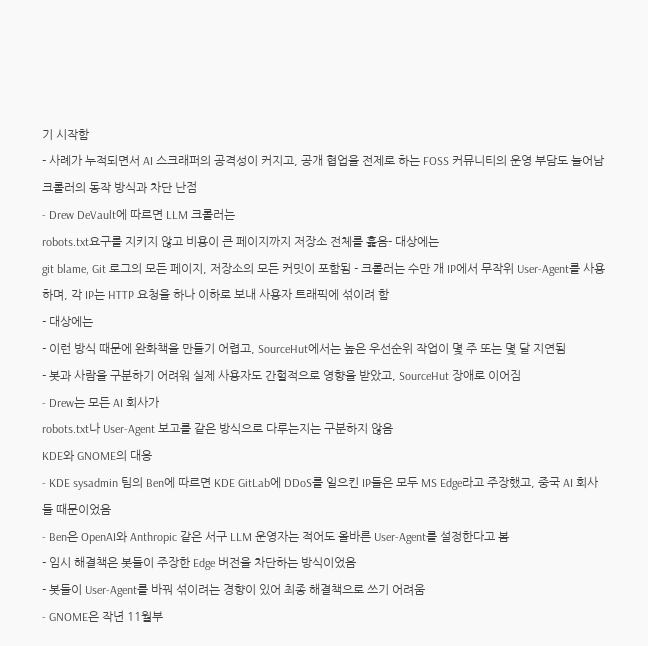기 시작함
- 사례가 누적되면서 AI 스크래퍼의 공격성이 커지고, 공개 협업을 전제로 하는 FOSS 커뮤니티의 운영 부담도 늘어남
크롤러의 동작 방식과 차단 난점
- Drew DeVault에 따르면 LLM 크롤러는
robots.txt요구를 지키지 않고 비용이 큰 페이지까지 저장소 전체를 훑음- 대상에는
git blame, Git 로그의 모든 페이지, 저장소의 모든 커밋이 포함됨 - 크롤러는 수만 개 IP에서 무작위 User-Agent를 사용하며, 각 IP는 HTTP 요청을 하나 이하로 보내 사용자 트래픽에 섞이려 함
- 대상에는
- 이런 방식 때문에 완화책을 만들기 어렵고, SourceHut에서는 높은 우선순위 작업이 몇 주 또는 몇 달 지연됨
- 봇과 사람을 구분하기 어려워 실제 사용자도 간헐적으로 영향을 받았고, SourceHut 장애로 이어짐
- Drew는 모든 AI 회사가
robots.txt나 User-Agent 보고를 같은 방식으로 다루는지는 구분하지 않음
KDE와 GNOME의 대응
- KDE sysadmin 팀의 Ben에 따르면 KDE GitLab에 DDoS를 일으킨 IP들은 모두 MS Edge라고 주장했고, 중국 AI 회사들 때문이었음
- Ben은 OpenAI와 Anthropic 같은 서구 LLM 운영자는 적어도 올바른 User-Agent를 설정한다고 봄
- 임시 해결책은 봇들이 주장한 Edge 버전을 차단하는 방식이었음
- 봇들이 User-Agent를 바꿔 섞이려는 경향이 있어 최종 해결책으로 쓰기 어려움
- GNOME은 작년 11월부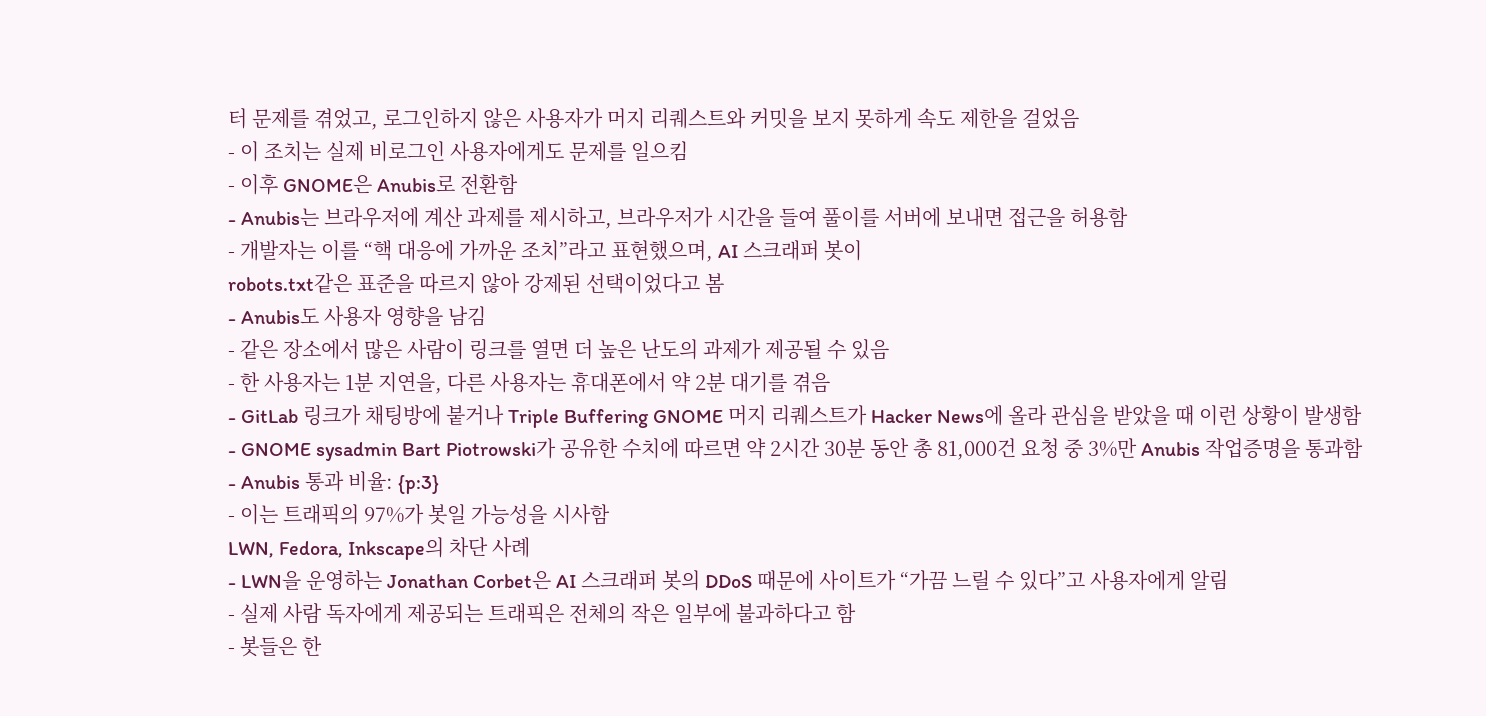터 문제를 겪었고, 로그인하지 않은 사용자가 머지 리퀘스트와 커밋을 보지 못하게 속도 제한을 걸었음
- 이 조치는 실제 비로그인 사용자에게도 문제를 일으킴
- 이후 GNOME은 Anubis로 전환함
- Anubis는 브라우저에 계산 과제를 제시하고, 브라우저가 시간을 들여 풀이를 서버에 보내면 접근을 허용함
- 개발자는 이를 “핵 대응에 가까운 조치”라고 표현했으며, AI 스크래퍼 봇이
robots.txt같은 표준을 따르지 않아 강제된 선택이었다고 봄
- Anubis도 사용자 영향을 남김
- 같은 장소에서 많은 사람이 링크를 열면 더 높은 난도의 과제가 제공될 수 있음
- 한 사용자는 1분 지연을, 다른 사용자는 휴대폰에서 약 2분 대기를 겪음
- GitLab 링크가 채팅방에 붙거나 Triple Buffering GNOME 머지 리퀘스트가 Hacker News에 올라 관심을 받았을 때 이런 상황이 발생함
- GNOME sysadmin Bart Piotrowski가 공유한 수치에 따르면 약 2시간 30분 동안 총 81,000건 요청 중 3%만 Anubis 작업증명을 통과함
- Anubis 통과 비율: {p:3}
- 이는 트래픽의 97%가 봇일 가능성을 시사함
LWN, Fedora, Inkscape의 차단 사례
- LWN을 운영하는 Jonathan Corbet은 AI 스크래퍼 봇의 DDoS 때문에 사이트가 “가끔 느릴 수 있다”고 사용자에게 알림
- 실제 사람 독자에게 제공되는 트래픽은 전체의 작은 일부에 불과하다고 함
- 봇들은 한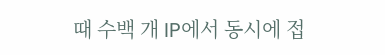때 수백 개 IP에서 동시에 접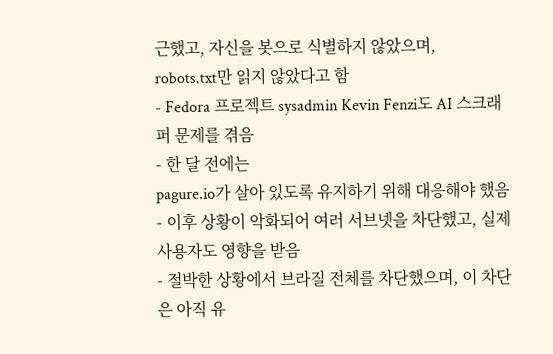근했고, 자신을 봇으로 식별하지 않았으며,
robots.txt만 읽지 않았다고 함
- Fedora 프로젝트 sysadmin Kevin Fenzi도 AI 스크래퍼 문제를 겪음
- 한 달 전에는
pagure.io가 살아 있도록 유지하기 위해 대응해야 했음 - 이후 상황이 악화되어 여러 서브넷을 차단했고, 실제 사용자도 영향을 받음
- 절박한 상황에서 브라질 전체를 차단했으며, 이 차단은 아직 유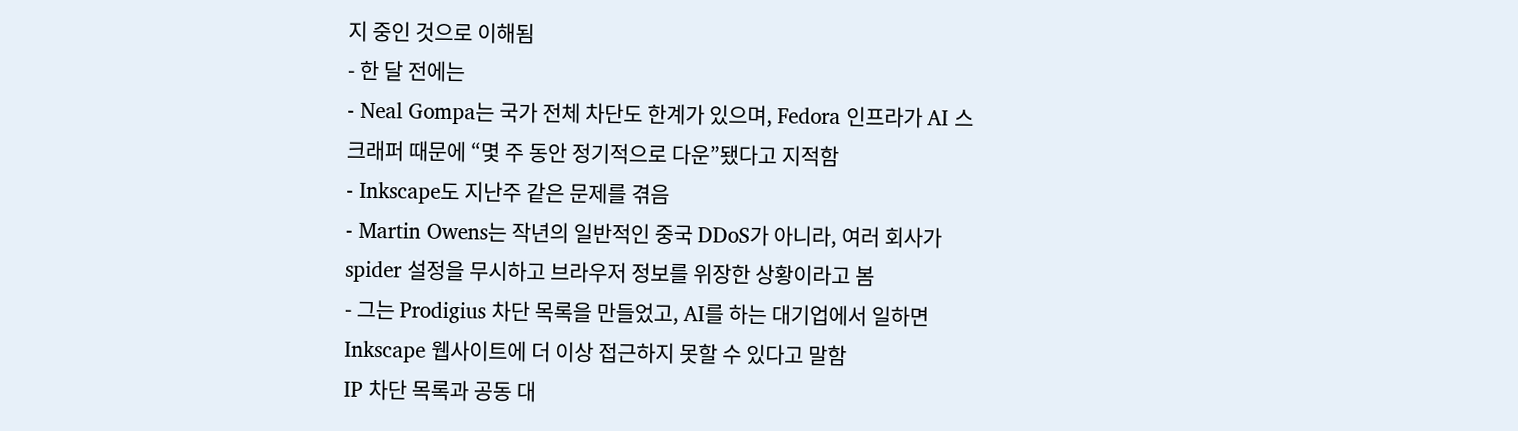지 중인 것으로 이해됨
- 한 달 전에는
- Neal Gompa는 국가 전체 차단도 한계가 있으며, Fedora 인프라가 AI 스크래퍼 때문에 “몇 주 동안 정기적으로 다운”됐다고 지적함
- Inkscape도 지난주 같은 문제를 겪음
- Martin Owens는 작년의 일반적인 중국 DDoS가 아니라, 여러 회사가 spider 설정을 무시하고 브라우저 정보를 위장한 상황이라고 봄
- 그는 Prodigius 차단 목록을 만들었고, AI를 하는 대기업에서 일하면 Inkscape 웹사이트에 더 이상 접근하지 못할 수 있다고 말함
IP 차단 목록과 공동 대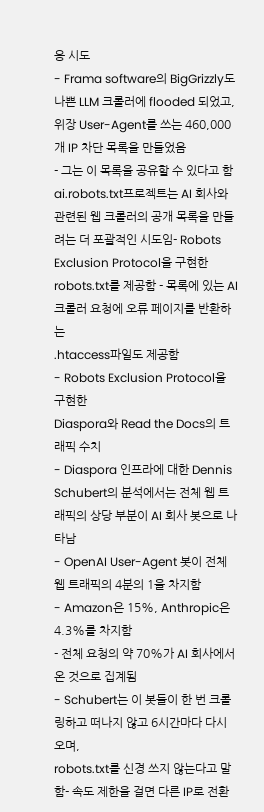응 시도
- Frama software의 BigGrizzly도 나쁜 LLM 크롤러에 flooded 되었고, 위장 User-Agent를 쓰는 460,000개 IP 차단 목록을 만들었음
- 그는 이 목록을 공유할 수 있다고 함
ai.robots.txt프로젝트는 AI 회사와 관련된 웹 크롤러의 공개 목록을 만들려는 더 포괄적인 시도임- Robots Exclusion Protocol을 구현한
robots.txt를 제공함 - 목록에 있는 AI 크롤러 요청에 오류 페이지를 반환하는
.htaccess파일도 제공함
- Robots Exclusion Protocol을 구현한
Diaspora와 Read the Docs의 트래픽 수치
- Diaspora 인프라에 대한 Dennis Schubert의 분석에서는 전체 웹 트래픽의 상당 부분이 AI 회사 봇으로 나타남
- OpenAI User-Agent 봇이 전체 웹 트래픽의 4분의 1을 차지함
- Amazon은 15%, Anthropic은 4.3%를 차지함
- 전체 요청의 약 70%가 AI 회사에서 온 것으로 집계됨
- Schubert는 이 봇들이 한 번 크롤링하고 떠나지 않고 6시간마다 다시 오며,
robots.txt를 신경 쓰지 않는다고 말함- 속도 제한을 걸면 다른 IP로 전환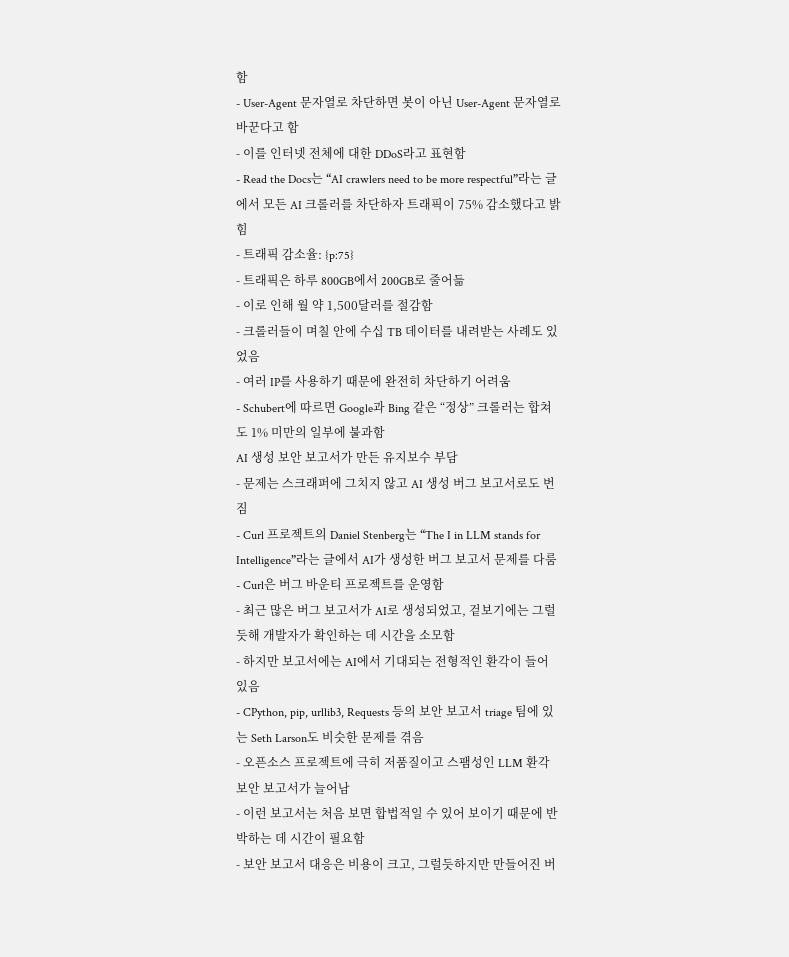함
- User-Agent 문자열로 차단하면 봇이 아닌 User-Agent 문자열로 바꾼다고 함
- 이를 인터넷 전체에 대한 DDoS라고 표현함
- Read the Docs는 “AI crawlers need to be more respectful”라는 글에서 모든 AI 크롤러를 차단하자 트래픽이 75% 감소했다고 밝힘
- 트래픽 감소율: {p:75}
- 트래픽은 하루 800GB에서 200GB로 줄어듦
- 이로 인해 월 약 1,500달러를 절감함
- 크롤러들이 며칠 안에 수십 TB 데이터를 내려받는 사례도 있었음
- 여러 IP를 사용하기 때문에 완전히 차단하기 어려움
- Schubert에 따르면 Google과 Bing 같은 “정상” 크롤러는 합쳐도 1% 미만의 일부에 불과함
AI 생성 보안 보고서가 만든 유지보수 부담
- 문제는 스크래퍼에 그치지 않고 AI 생성 버그 보고서로도 번짐
- Curl 프로젝트의 Daniel Stenberg는 “The I in LLM stands for Intelligence”라는 글에서 AI가 생성한 버그 보고서 문제를 다룸
- Curl은 버그 바운티 프로젝트를 운영함
- 최근 많은 버그 보고서가 AI로 생성되었고, 겉보기에는 그럴듯해 개발자가 확인하는 데 시간을 소모함
- 하지만 보고서에는 AI에서 기대되는 전형적인 환각이 들어 있음
- CPython, pip, urllib3, Requests 등의 보안 보고서 triage 팀에 있는 Seth Larson도 비슷한 문제를 겪음
- 오픈소스 프로젝트에 극히 저품질이고 스팸성인 LLM 환각 보안 보고서가 늘어남
- 이런 보고서는 처음 보면 합법적일 수 있어 보이기 때문에 반박하는 데 시간이 필요함
- 보안 보고서 대응은 비용이 크고, 그럴듯하지만 만들어진 버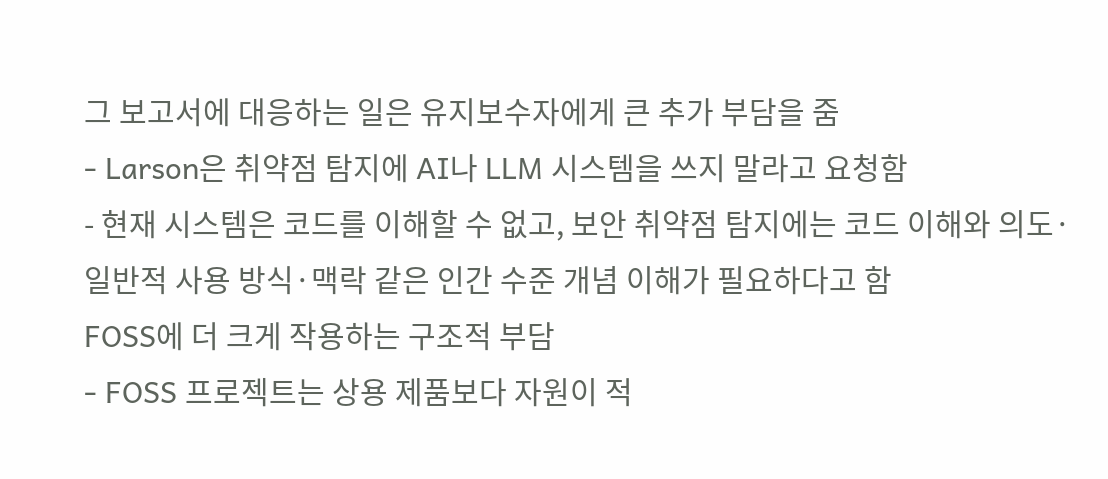그 보고서에 대응하는 일은 유지보수자에게 큰 추가 부담을 줌
- Larson은 취약점 탐지에 AI나 LLM 시스템을 쓰지 말라고 요청함
- 현재 시스템은 코드를 이해할 수 없고, 보안 취약점 탐지에는 코드 이해와 의도·일반적 사용 방식·맥락 같은 인간 수준 개념 이해가 필요하다고 함
FOSS에 더 크게 작용하는 구조적 부담
- FOSS 프로젝트는 상용 제품보다 자원이 적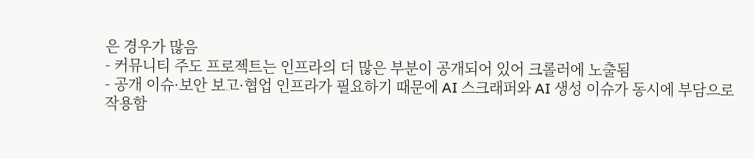은 경우가 많음
- 커뮤니티 주도 프로젝트는 인프라의 더 많은 부분이 공개되어 있어 크롤러에 노출됨
- 공개 이슈·보안 보고·협업 인프라가 필요하기 때문에 AI 스크래퍼와 AI 생성 이슈가 동시에 부담으로 작용함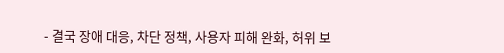- 결국 장애 대응, 차단 정책, 사용자 피해 완화, 허위 보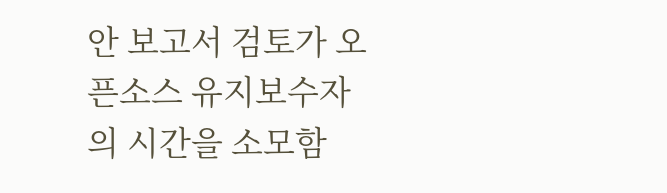안 보고서 검토가 오픈소스 유지보수자의 시간을 소모함